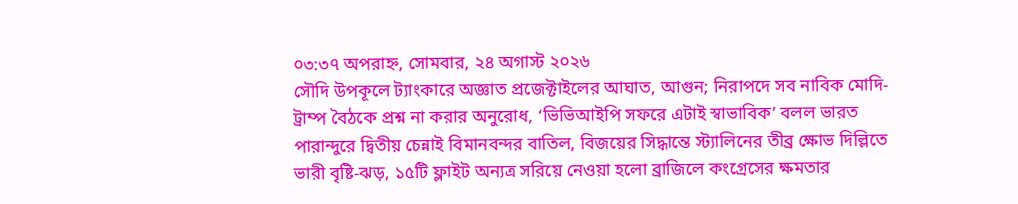০৩:৩৭ অপরাহ্ন, সোমবার, ২৪ অগাস্ট ২০২৬
সৌদি উপকূলে ট্যাংকারে অজ্ঞাত প্রজেক্টাইলের আঘাত, আগুন; নিরাপদে সব নাবিক মোদি-ট্রাম্প বৈঠকে প্রশ্ন না করার অনুরোধ, ‘ভিভিআইপি সফরে এটাই স্বাভাবিক’ বলল ভারত পারান্দুরে দ্বিতীয় চেন্নাই বিমানবন্দর বাতিল, বিজয়ের সিদ্ধান্তে স্ট্যালিনের তীব্র ক্ষোভ দিল্লিতে ভারী বৃষ্টি-ঝড়, ১৫টি ফ্লাইট অন্যত্র সরিয়ে নেওয়া হলো ব্রাজিলে কংগ্রেসের ক্ষমতার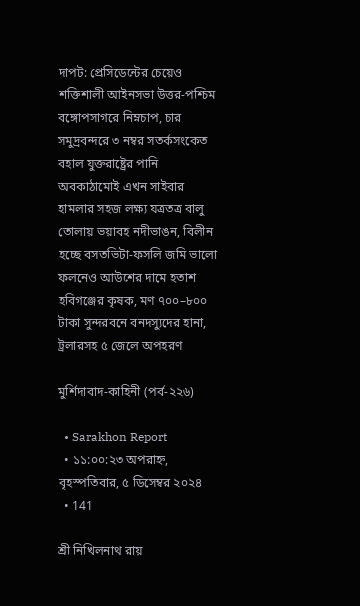দাপট: প্রেসিডেন্টের চেয়েও শক্তিশালী আইনসভা উত্তর-পশ্চিম বঙ্গোপসাগরে নিম্নচাপ, চার সমুদ্রবন্দরে ৩ নম্বর সতর্কসংকেত বহাল যুক্তরাষ্ট্রের পানি অবকাঠামোই এখন সাইবার হামলার সহজ লক্ষ্য যত্রতত্র বালু তোলায় ভয়াবহ নদীভাঙন, বিলীন হচ্ছে বসতভিটা-ফসলি জমি ভালো ফলনেও আউশের দামে হতাশ হবিগঞ্জের কৃষক, মণ ৭০০–৮০০ টাকা সুন্দরবনে বনদস্যুদের হানা, ট্রলারসহ ৫ জেলে অপহরণ

মুর্শিদাবাদ-কাহিনী (পর্ব-২২৬)

  • Sarakhon Report
  • ১১:০০:২৩ অপরাহ্ন, বৃহস্পতিবার, ৫ ডিসেম্বর ২০২৪
  • 141

শ্রী নিখিলনাথ রায়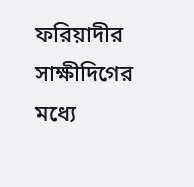ফরিয়াদীর সাক্ষীদিগের মধ্যে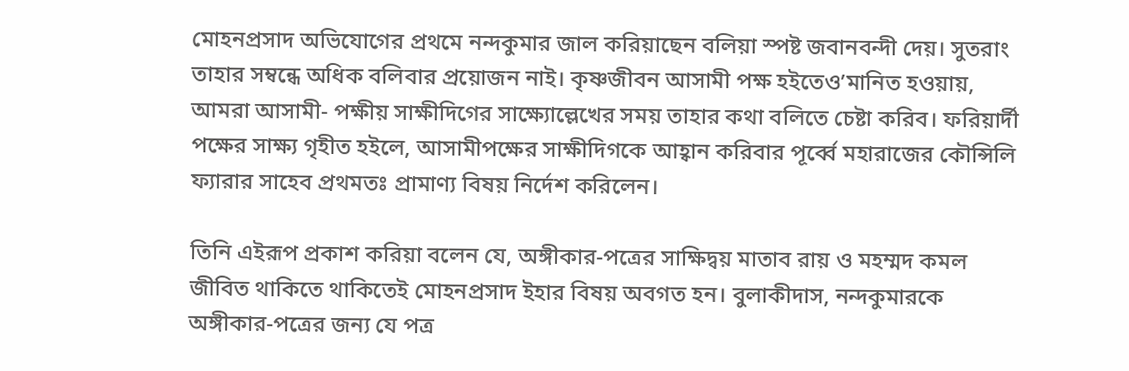মোহনপ্রসাদ অভিযোগের প্রথমে নন্দকুমার জাল করিয়াছেন বলিয়া স্পষ্ট জবানবন্দী দেয়। সুতরাং তাহার সম্বন্ধে অধিক বলিবার প্রয়োজন নাই। কৃষ্ণজীবন আসামী পক্ষ হইতেও’মানিত হওয়ায়, আমরা আসামী- পক্ষীয় সাক্ষীদিগের সাক্ষ্যোল্লেখের সময় তাহার কথা বলিতে চেষ্টা করিব। ফরিয়ার্দী পক্ষের সাক্ষ্য গৃহীত হইলে, আসামীপক্ষের সাক্ষীদিগকে আহ্বান করিবার পূর্ব্বে মহারাজের কৌন্সিলি ফ্যারার সাহেব প্রথমতঃ প্রামাণ্য বিষয় নির্দেশ করিলেন।

তিনি এইরূপ প্রকাশ করিয়া বলেন যে, অঙ্গীকার-পত্রের সাক্ষিদ্বয় মাতাব রায় ও মহম্মদ কমল জীবিত থাকিতে থাকিতেই মোহনপ্রসাদ ইহার বিষয় অবগত হন। বুলাকীদাস, নন্দকুমারকে অঙ্গীকার-পত্রের জন্য যে পত্র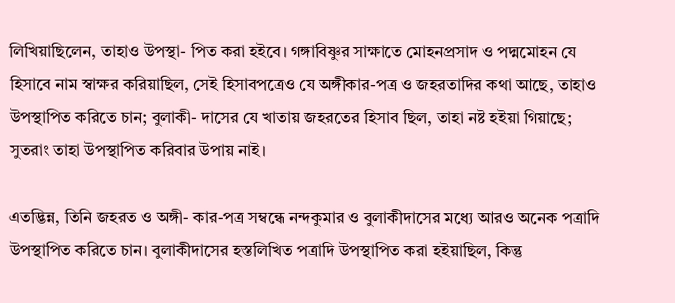লিখিয়াছিলেন, তাহাও উপস্থা- পিত করা হইবে। গঙ্গাবিষ্ণুর সাক্ষাতে মোহনপ্রসাদ ও পদ্মমোহন যে হিসাবে নাম স্বাক্ষর করিয়াছিল, সেই হিসাবপত্রেও যে অঙ্গীকার-পত্র ও জহরতাদির কথা আছে, তাহাও উপস্থাপিত করিতে চান; বুলাকী- দাসের যে খাতায় জহরতের হিসাব ছিল, তাহা নষ্ট হইয়া গিয়াছে; সুতরাং তাহা উপস্থাপিত করিবার উপায় নাই।

এতদ্ভিন্ন, তিনি জহরত ও অঙ্গী- কার-পত্র সম্বন্ধে নন্দকুমার ও বুলাকীদাসের মধ্যে আরও অনেক পত্রাদি উপস্থাপিত করিতে চান। বুলাকীদাসের হস্তলিখিত পত্রাদি উপস্থাপিত করা হইয়াছিল, কিন্তু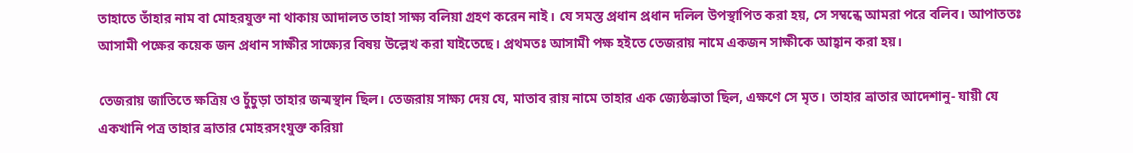তাহাতে তাঁহার নাম বা মোহরযুক্ত না থাকায় আদালত তাহা সাক্ষ্য বলিয়া গ্রহণ করেন নাই। যে সমস্ত প্রধান প্রধান দলিল উপস্থাপিত করা হয়, সে সম্বন্ধে আমরা পরে বলিব। আপাততঃ আসামী পক্ষের কয়েক জন প্রধান সাক্ষীর সাক্ষ্যের বিষয় উল্লেখ করা যাইতেছে। প্রথমতঃ আসামী পক্ষ হইতে তেজরায় নামে একজন সাক্ষীকে আহ্বান করা হয়।

তেজরায় জাতিতে ক্ষত্রিয় ও চুঁচুড়া তাহার জন্মস্থান ছিল। তেজরায় সাক্ষ্য দেয় যে, মাতাব রায় নামে তাহার এক জ্যেষ্ঠভ্রাতা ছিল, এক্ষণে সে মৃত। তাহার ভ্রাতার আদেশানু- যায়ী যে একখানি পত্র তাহার ভ্রাতার মোহরসংযুক্ত করিয়া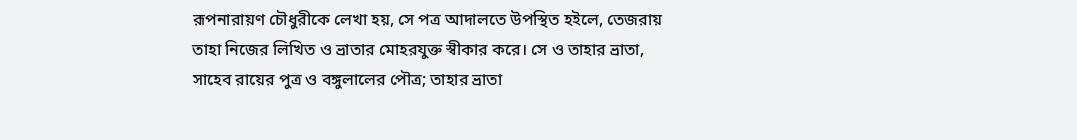রূপনারায়ণ চৌধুরীকে লেখা হয়, সে পত্র আদালতে উপস্থিত হইলে, তেজরায় তাহা নিজের লিখিত ও ভ্রাতার মোহরযুক্ত স্বীকার করে। সে ও তাহার ভ্রাতা, সাহেব রায়ের পুত্র ও বঙ্গুলালের পৌত্র; তাহার ভ্রাতা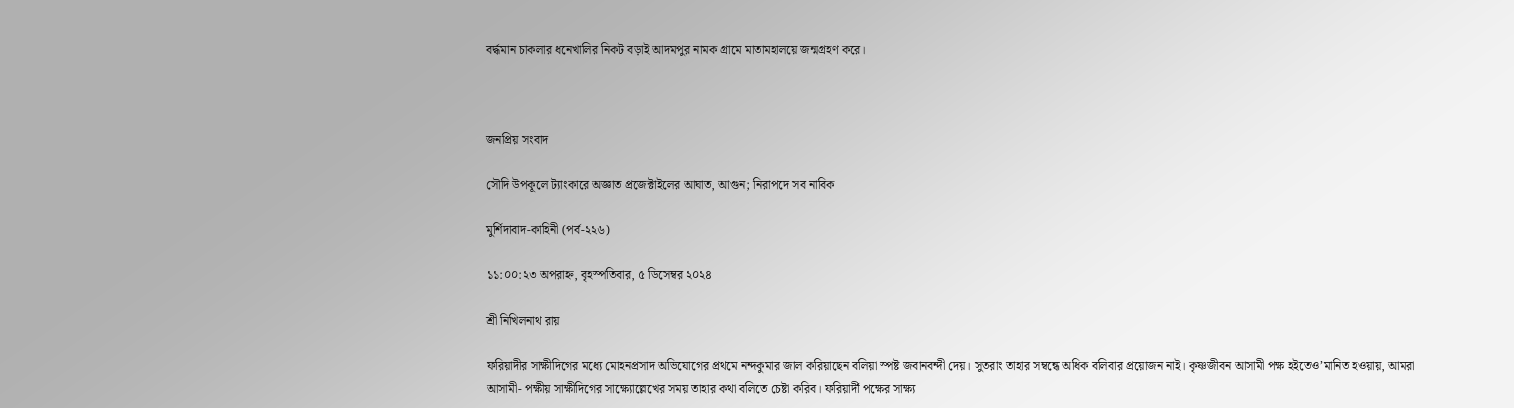বর্দ্ধমান চাকলার ধনেখালির নিকট বড়াই আদমপুর নামক গ্রামে মাতামহালয়ে জন্মগ্রহণ করে।



জনপ্রিয় সংবাদ

সৌদি উপকূলে ট্যাংকারে অজ্ঞাত প্রজেক্টাইলের আঘাত, আগুন; নিরাপদে সব নাবিক

মুর্শিদাবাদ-কাহিনী (পর্ব-২২৬)

১১:০০:২৩ অপরাহ্ন, বৃহস্পতিবার, ৫ ডিসেম্বর ২০২৪

শ্রী নিখিলনাথ রায়

ফরিয়াদীর সাক্ষীদিগের মধ্যে মোহনপ্রসাদ অভিযোগের প্রথমে নন্দকুমার জাল করিয়াছেন বলিয়া স্পষ্ট জবানবন্দী দেয়। সুতরাং তাহার সম্বন্ধে অধিক বলিবার প্রয়োজন নাই। কৃষ্ণজীবন আসামী পক্ষ হইতেও’মানিত হওয়ায়, আমরা আসামী- পক্ষীয় সাক্ষীদিগের সাক্ষ্যোল্লেখের সময় তাহার কথা বলিতে চেষ্টা করিব। ফরিয়ার্দী পক্ষের সাক্ষ্য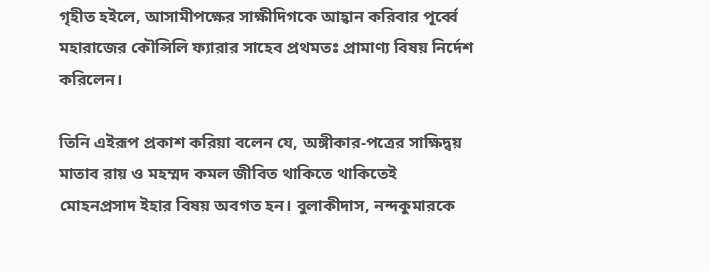গৃহীত হইলে, আসামীপক্ষের সাক্ষীদিগকে আহ্বান করিবার পূর্ব্বে মহারাজের কৌন্সিলি ফ্যারার সাহেব প্রথমতঃ প্রামাণ্য বিষয় নির্দেশ করিলেন।

তিনি এইরূপ প্রকাশ করিয়া বলেন যে, অঙ্গীকার-পত্রের সাক্ষিদ্বয় মাতাব রায় ও মহম্মদ কমল জীবিত থাকিতে থাকিতেই মোহনপ্রসাদ ইহার বিষয় অবগত হন। বুলাকীদাস, নন্দকুমারকে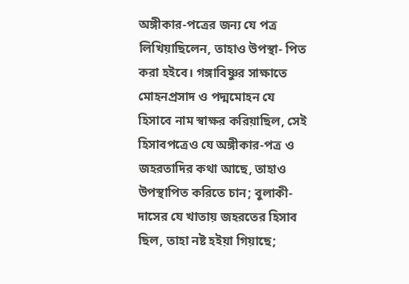অঙ্গীকার-পত্রের জন্য যে পত্র লিখিয়াছিলেন, তাহাও উপস্থা- পিত করা হইবে। গঙ্গাবিষ্ণুর সাক্ষাতে মোহনপ্রসাদ ও পদ্মমোহন যে হিসাবে নাম স্বাক্ষর করিয়াছিল, সেই হিসাবপত্রেও যে অঙ্গীকার-পত্র ও জহরতাদির কথা আছে, তাহাও উপস্থাপিত করিতে চান; বুলাকী- দাসের যে খাতায় জহরতের হিসাব ছিল, তাহা নষ্ট হইয়া গিয়াছে;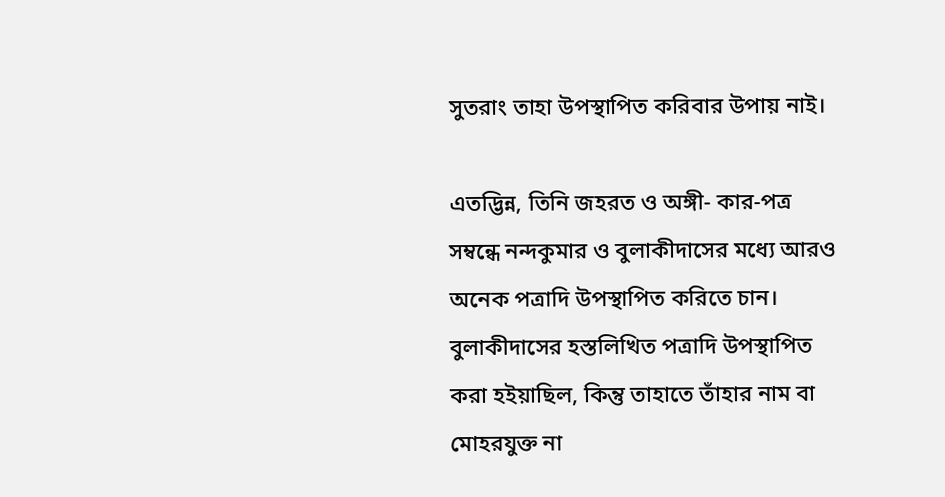সুতরাং তাহা উপস্থাপিত করিবার উপায় নাই।

এতদ্ভিন্ন, তিনি জহরত ও অঙ্গী- কার-পত্র সম্বন্ধে নন্দকুমার ও বুলাকীদাসের মধ্যে আরও অনেক পত্রাদি উপস্থাপিত করিতে চান। বুলাকীদাসের হস্তলিখিত পত্রাদি উপস্থাপিত করা হইয়াছিল, কিন্তু তাহাতে তাঁহার নাম বা মোহরযুক্ত না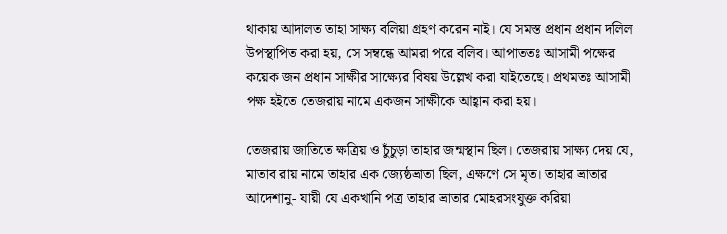থাকায় আদালত তাহা সাক্ষ্য বলিয়া গ্রহণ করেন নাই। যে সমস্ত প্রধান প্রধান দলিল উপস্থাপিত করা হয়, সে সম্বন্ধে আমরা পরে বলিব। আপাততঃ আসামী পক্ষের কয়েক জন প্রধান সাক্ষীর সাক্ষ্যের বিষয় উল্লেখ করা যাইতেছে। প্রথমতঃ আসামী পক্ষ হইতে তেজরায় নামে একজন সাক্ষীকে আহ্বান করা হয়।

তেজরায় জাতিতে ক্ষত্রিয় ও চুঁচুড়া তাহার জন্মস্থান ছিল। তেজরায় সাক্ষ্য দেয় যে, মাতাব রায় নামে তাহার এক জ্যেষ্ঠভ্রাতা ছিল, এক্ষণে সে মৃত। তাহার ভ্রাতার আদেশানু- যায়ী যে একখানি পত্র তাহার ভ্রাতার মোহরসংযুক্ত করিয়া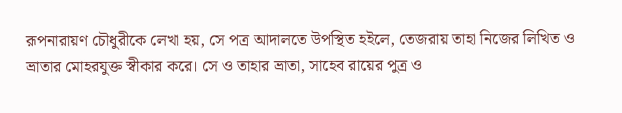রূপনারায়ণ চৌধুরীকে লেখা হয়, সে পত্র আদালতে উপস্থিত হইলে, তেজরায় তাহা নিজের লিখিত ও ভ্রাতার মোহরযুক্ত স্বীকার করে। সে ও তাহার ভ্রাতা, সাহেব রায়ের পুত্র ও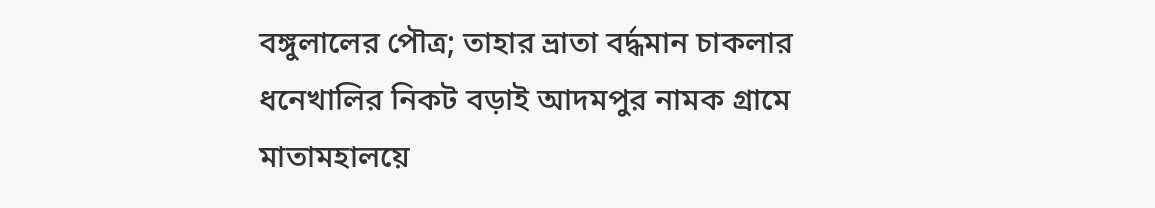বঙ্গুলালের পৌত্র; তাহার ভ্রাতা বর্দ্ধমান চাকলার ধনেখালির নিকট বড়াই আদমপুর নামক গ্রামে মাতামহালয়ে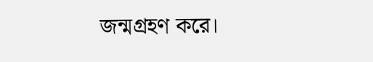জন্মগ্রহণ করে।